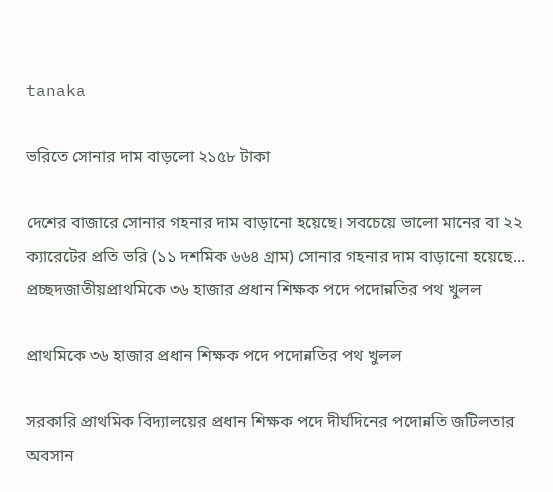tanaka

ভরিতে সোনার দাম বাড়লো ২১৫৮ টাকা

দেশের বাজারে সোনার গহনার দাম বাড়ানো হয়েছে। সবচেয়ে ভালো মানের বা ২২ ক্যারেটের প্রতি ভরি (১১ দশমিক ৬৬৪ গ্রাম) সোনার গহনার দাম বাড়ানো হয়েছে...
প্রচ্ছদজাতীয়প্রাথমিকে ৩৬ হাজার প্রধান শিক্ষক পদে পদোন্নতির পথ খুলল

প্রাথমিকে ৩৬ হাজার প্রধান শিক্ষক পদে পদোন্নতির পথ খুলল

সরকারি প্রাথমিক বিদ্যালয়ের প্রধান শিক্ষক পদে দীর্ঘদিনের পদোন্নতি জটিলতার অবসান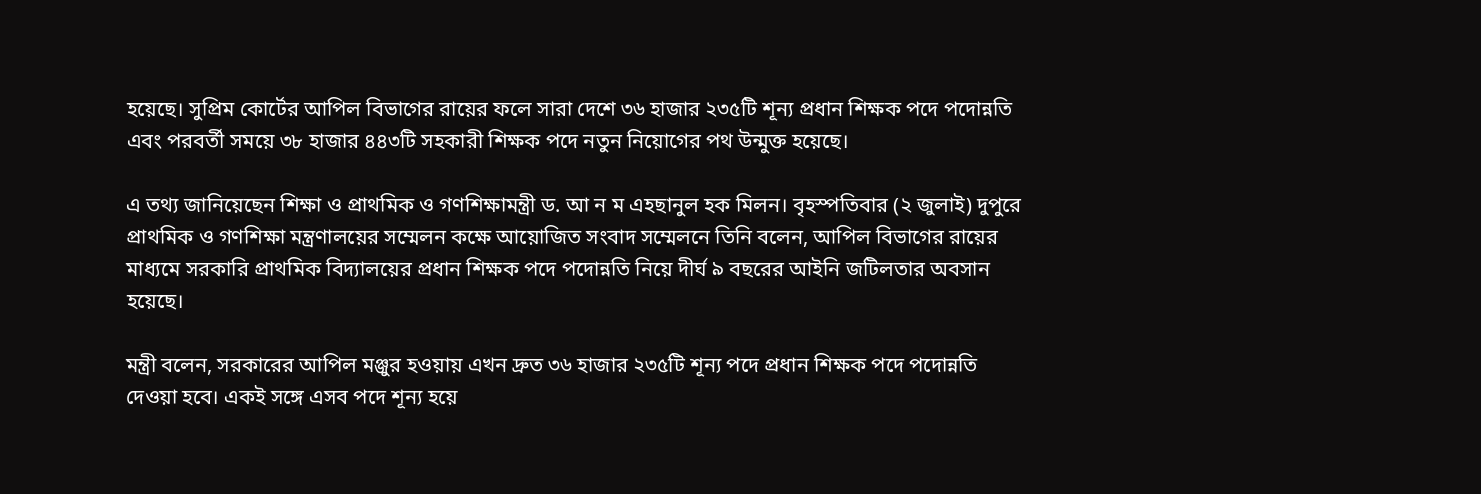হয়েছে। সুপ্রিম কোর্টের আপিল বিভাগের রায়ের ফলে সারা দেশে ৩৬ হাজার ২৩৫টি শূন্য প্রধান শিক্ষক পদে পদোন্নতি এবং পরবর্তী সময়ে ৩৮ হাজার ৪৪৩টি সহকারী শিক্ষক পদে নতুন নিয়োগের পথ উন্মুক্ত হয়েছে।

এ তথ্য জানিয়েছেন শিক্ষা ও প্রাথমিক ও গণশিক্ষামন্ত্রী ড. আ ন ম এহছানুল হক মিলন। বৃহস্পতিবার (২ জুলাই) দুপুরে প্রাথমিক ও গণশিক্ষা মন্ত্রণালয়ের সম্মেলন কক্ষে আয়োজিত সংবাদ সম্মেলনে তিনি বলেন, আপিল বিভাগের রায়ের মাধ্যমে সরকারি প্রাথমিক বিদ্যালয়ের প্রধান শিক্ষক পদে পদোন্নতি নিয়ে দীর্ঘ ৯ বছরের আইনি জটিলতার অবসান হয়েছে।

মন্ত্রী বলেন, সরকারের আপিল মঞ্জুর হওয়ায় এখন দ্রুত ৩৬ হাজার ২৩৫টি শূন্য পদে প্রধান শিক্ষক পদে পদোন্নতি দেওয়া হবে। একই সঙ্গে এসব পদে শূন্য হয়ে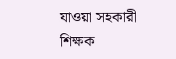যাওয়া সহকারী শিক্ষক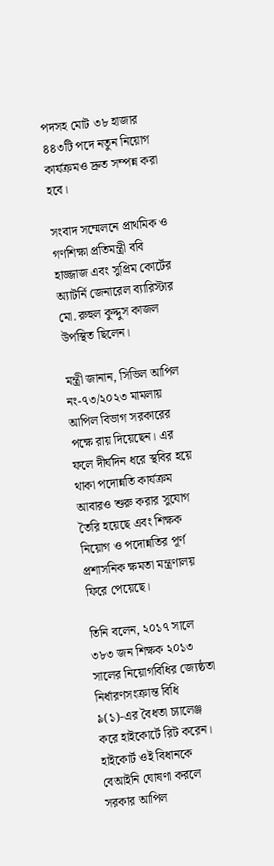পদসহ মোট ৩৮ হাজার ৪৪৩টি পদে নতুন নিয়োগ কার্যক্রমও দ্রুত সম্পন্ন করা হবে।

সংবাদ সম্মেলনে প্রাথমিক ও গণশিক্ষা প্রতিমন্ত্রী ববি হাজ্জাজ এবং সুপ্রিম কোর্টের অ্যাটর্নি জেনারেল ব্যারিস্টার মো. রুহুল কুদ্দুস কাজল উপস্থিত ছিলেন।

মন্ত্রী জানান, সিভিল আপিল নং-৭৩/২০২৩ মামলায় আপিল বিভাগ সরকারের পক্ষে রায় দিয়েছেন। এর ফলে দীর্ঘদিন ধরে স্থবির হয়ে থাকা পদোন্নতি কার্যক্রম আবারও শুরু করার সুযোগ তৈরি হয়েছে এবং শিক্ষক নিয়োগ ও পদোন্নতির পূর্ণ প্রশাসনিক ক্ষমতা মন্ত্রণালয় ফিরে পেয়েছে।

তিনি বলেন, ২০১৭ সালে ৩৮৩ জন শিক্ষক ২০১৩ সালের নিয়োগবিধির জ্যেষ্ঠতা নির্ধারণসংক্রান্ত বিধি ৯(১)-এর বৈধতা চ্যালেঞ্জ করে হাইকোর্টে রিট করেন। হাইকোর্ট ওই বিধানকে বেআইনি ঘোষণা করলে সরকার আপিল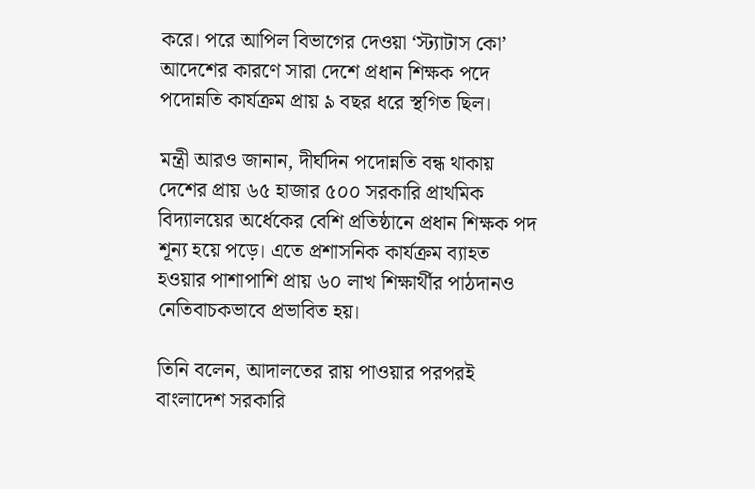করে। পরে আপিল বিভাগের দেওয়া ‘স্ট্যাটাস কো’ আদেশের কারণে সারা দেশে প্রধান শিক্ষক পদে পদোন্নতি কার্যক্রম প্রায় ৯ বছর ধরে স্থগিত ছিল।

মন্ত্রী আরও জানান, দীর্ঘদিন পদোন্নতি বন্ধ থাকায় দেশের প্রায় ৬৫ হাজার ৫০০ সরকারি প্রাথমিক বিদ্যালয়ের অর্ধেকের বেশি প্রতিষ্ঠানে প্রধান শিক্ষক পদ শূন্য হয়ে পড়ে। এতে প্রশাসনিক কার্যক্রম ব্যাহত হওয়ার পাশাপাশি প্রায় ৬০ লাখ শিক্ষার্থীর পাঠদানও নেতিবাচকভাবে প্রভাবিত হয়।

তিনি বলেন, আদালতের রায় পাওয়ার পরপরই বাংলাদেশ সরকারি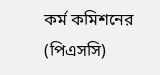কর্ম কমিশনের (পিএসসি)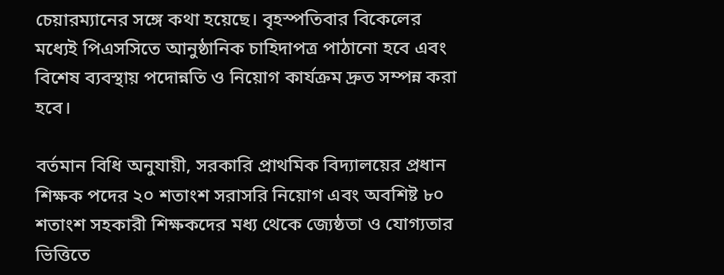চেয়ারম্যানের সঙ্গে কথা হয়েছে। বৃহস্পতিবার বিকেলের মধ্যেই পিএসসিতে আনুষ্ঠানিক চাহিদাপত্র পাঠানো হবে এবং বিশেষ ব্যবস্থায় পদোন্নতি ও নিয়োগ কার্যক্রম দ্রুত সম্পন্ন করা হবে।

বর্তমান বিধি অনুযায়ী, সরকারি প্রাথমিক বিদ্যালয়ের প্রধান শিক্ষক পদের ২০ শতাংশ সরাসরি নিয়োগ এবং অবশিষ্ট ৮০ শতাংশ সহকারী শিক্ষকদের মধ্য থেকে জ্যেষ্ঠতা ও যোগ্যতার ভিত্তিতে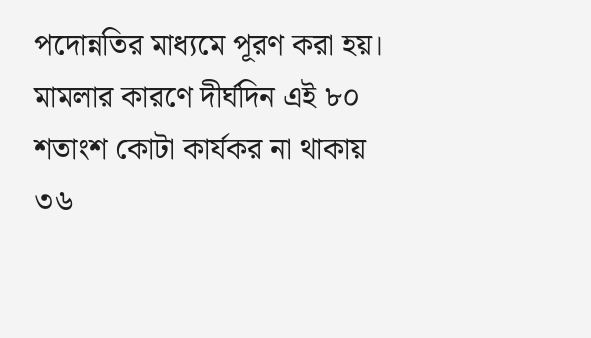পদোন্নতির মাধ্যমে পূরণ করা হয়। মামলার কারণে দীর্ঘদিন এই ৮০ শতাংশ কোটা কার্যকর না থাকায় ৩৬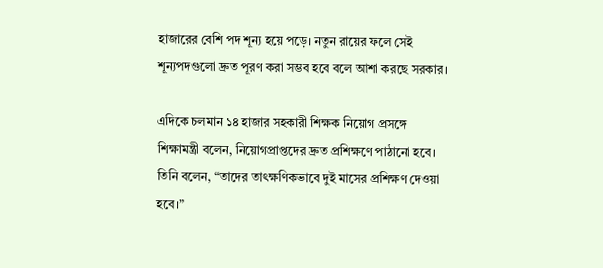হাজারের বেশি পদ শূন্য হয়ে পড়ে। নতুন রায়ের ফলে সেই শূন্যপদগুলো দ্রুত পূরণ করা সম্ভব হবে বলে আশা করছে সরকার।

এদিকে চলমান ১৪ হাজার সহকারী শিক্ষক নিয়োগ প্রসঙ্গে শিক্ষামন্ত্রী বলেন, নিয়োগপ্রাপ্তদের দ্রুত প্রশিক্ষণে পাঠানো হবে। তিনি বলেন, “তাদের তাৎক্ষণিকভাবে দুই মাসের প্রশিক্ষণ দেওয়া হবে।”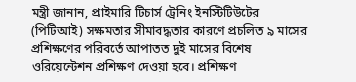মন্ত্রী জানান, প্রাইমারি টিচার্স ট্রেনিং ইনস্টিটিউটের (পিটিআই) সক্ষমতার সীমাবদ্ধতার কারণে প্রচলিত ৯ মাসের প্রশিক্ষণের পরিবর্তে আপাতত দুই মাসের বিশেষ ওরিয়েন্টেশন প্রশিক্ষণ দেওয়া হবে। প্রশিক্ষণ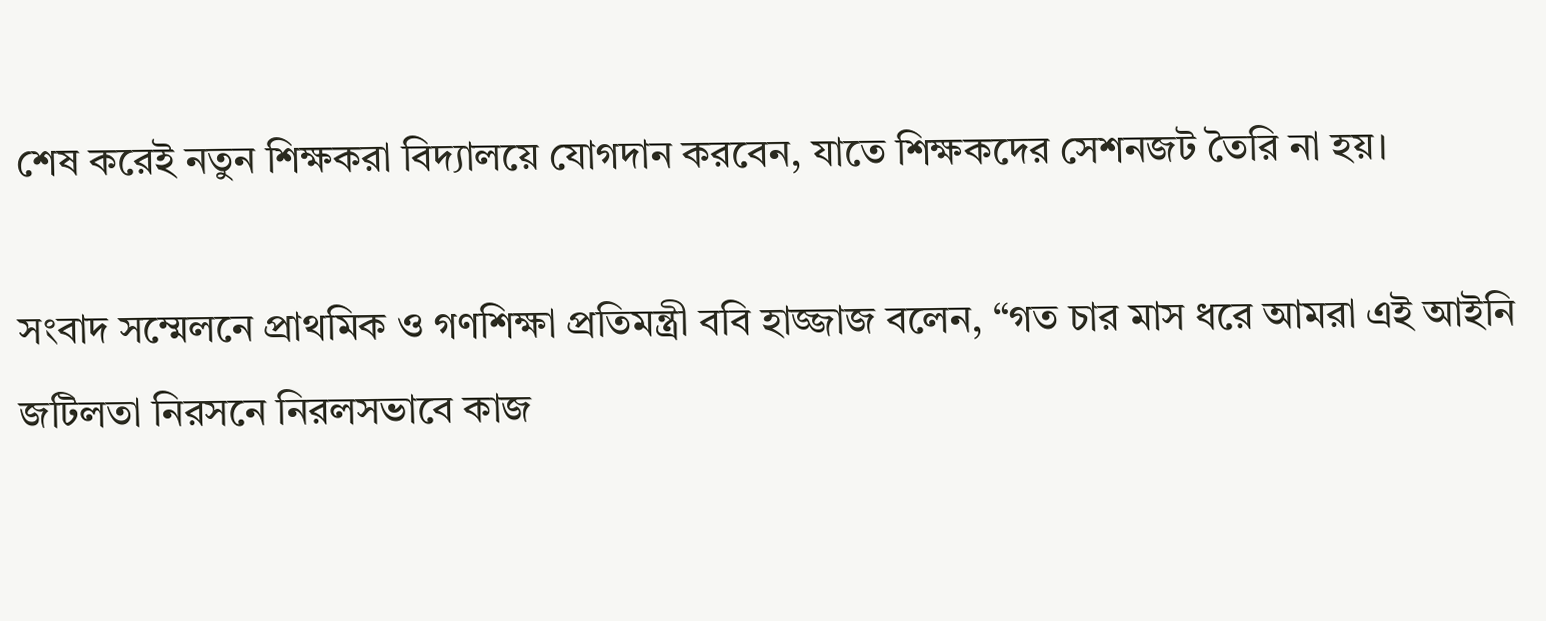শেষ করেই নতুন শিক্ষকরা বিদ্যালয়ে যোগদান করবেন, যাতে শিক্ষকদের সেশনজট তৈরি না হয়।

সংবাদ সম্মেলনে প্রাথমিক ও গণশিক্ষা প্রতিমন্ত্রী ববি হাজ্জাজ বলেন, “গত চার মাস ধরে আমরা এই আইনি জটিলতা নিরসনে নিরলসভাবে কাজ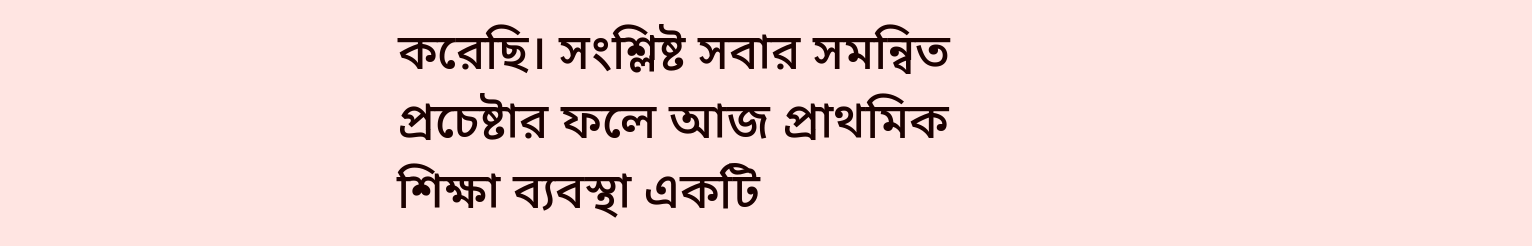করেছি। সংশ্লিষ্ট সবার সমন্বিত প্রচেষ্টার ফলে আজ প্রাথমিক শিক্ষা ব্যবস্থা একটি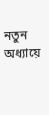নতুন অধ্যায়ে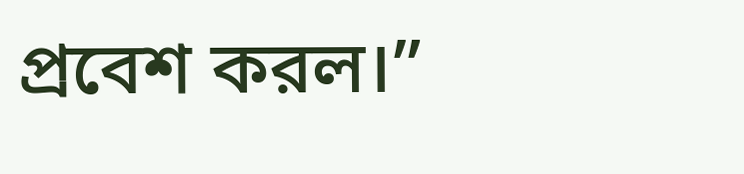প্রবেশ করল।”